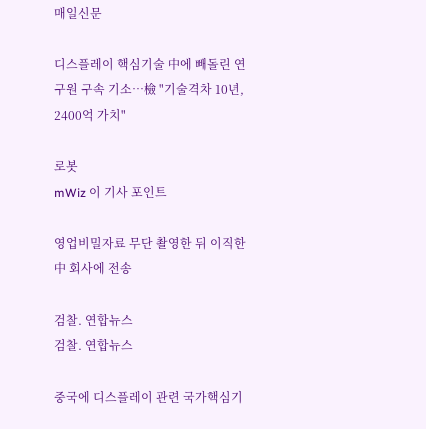매일신문

디스플레이 핵심기술 中에 빼돌린 연구원 구속 기소…檢 "기술격차 10년, 2400억 가치"

로봇
mWiz 이 기사 포인트

영업비밀자료 무단 촬영한 뒤 이직한 中 회사에 전송

검찰. 연합뉴스
검찰. 연합뉴스

중국에 디스플레이 관련 국가핵심기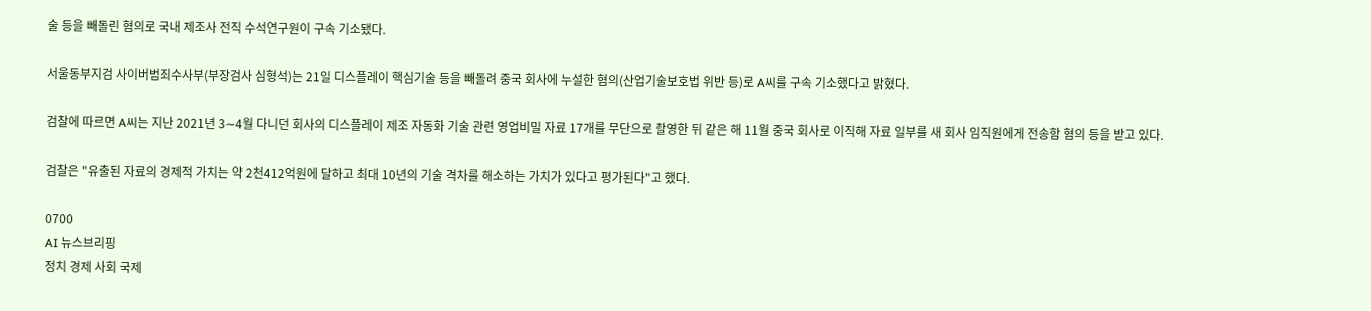술 등을 빼돌린 혐의로 국내 제조사 전직 수석연구원이 구속 기소됐다.

서울동부지검 사이버범죄수사부(부장검사 심형석)는 21일 디스플레이 핵심기술 등을 빼돌려 중국 회사에 누설한 혐의(산업기술보호법 위반 등)로 A씨를 구속 기소했다고 밝혔다.

검찰에 따르면 A씨는 지난 2021년 3∼4월 다니던 회사의 디스플레이 제조 자동화 기술 관련 영업비밀 자료 17개를 무단으로 촬영한 뒤 같은 해 11월 중국 회사로 이직해 자료 일부를 새 회사 임직원에게 전송함 혐의 등을 받고 있다.

검찰은 "유출된 자료의 경제적 가치는 약 2천412억원에 달하고 최대 10년의 기술 격차를 해소하는 가치가 있다고 평가된다"고 했다.

0700
AI 뉴스브리핑
정치 경제 사회 국제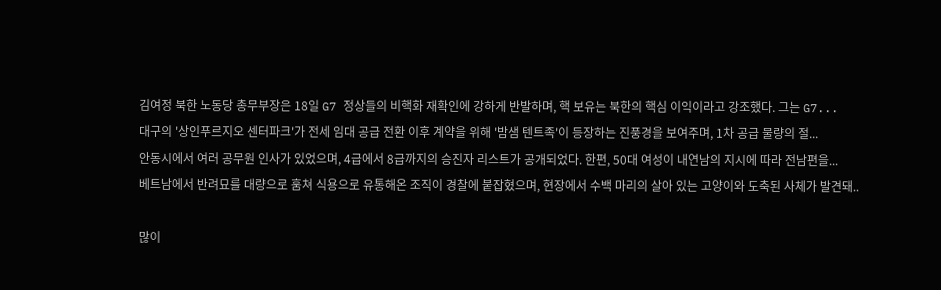김여정 북한 노동당 총무부장은 18일 G7 정상들의 비핵화 재확인에 강하게 반발하며, 핵 보유는 북한의 핵심 이익이라고 강조했다. 그는 G7...
대구의 '상인푸르지오 센터파크'가 전세 임대 공급 전환 이후 계약을 위해 '밤샘 텐트족'이 등장하는 진풍경을 보여주며, 1차 공급 물량의 절...
안동시에서 여러 공무원 인사가 있었으며, 4급에서 8급까지의 승진자 리스트가 공개되었다. 한편, 50대 여성이 내연남의 지시에 따라 전남편을...
베트남에서 반려묘를 대량으로 훔쳐 식용으로 유통해온 조직이 경찰에 붙잡혔으며, 현장에서 수백 마리의 살아 있는 고양이와 도축된 사체가 발견돼..

많이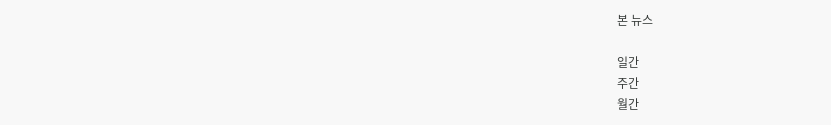본 뉴스

일간
주간
월간